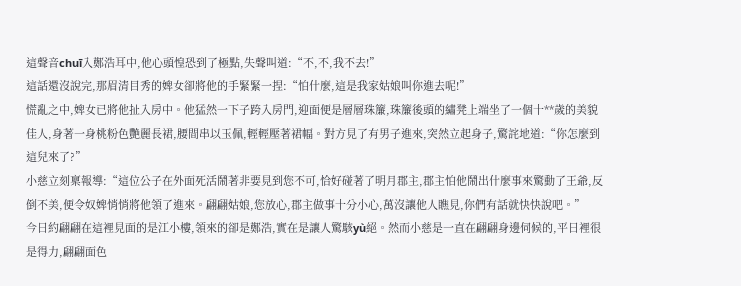這聲音chuī入鄭浩耳中,他心頭惶恐到了極點,失聲叫道:“不,不,我不去!”
這話還沒說完,那眉清目秀的婢女卻將他的手緊緊一捏:“怕什麼,這是我家姑娘叫你進去呢!”
慌亂之中,婢女已將他扯入房中。他猛然一下子跨入房門,迎面便是層層珠簾,珠簾後頭的繡凳上端坐了一個十**歲的美貌佳人,身著一身桃粉色艷麗長裙,腰間串以玉佩,輕輕壓著裙幅。對方見了有男子進來,突然立起身子,驚詫地道:“你怎麼到這兒來了?”
小慈立刻稟報導:“這位公子在外面死活鬧著非要見到您不可,恰好碰著了明月郡主,郡主怕他鬧出什麼事來驚動了王爺,反倒不美,便令奴婢悄悄將他領了進來。翩翩姑娘,您放心,郡主做事十分小心,萬沒讓他人瞧見,你們有話就快快說吧。”
今日約翩翩在這裡見面的是江小樓,領來的卻是鄭浩,實在是讓人驚駭yù絕。然而小慈是一直在翩翩身邊伺候的,平日裡很是得力,翩翩面色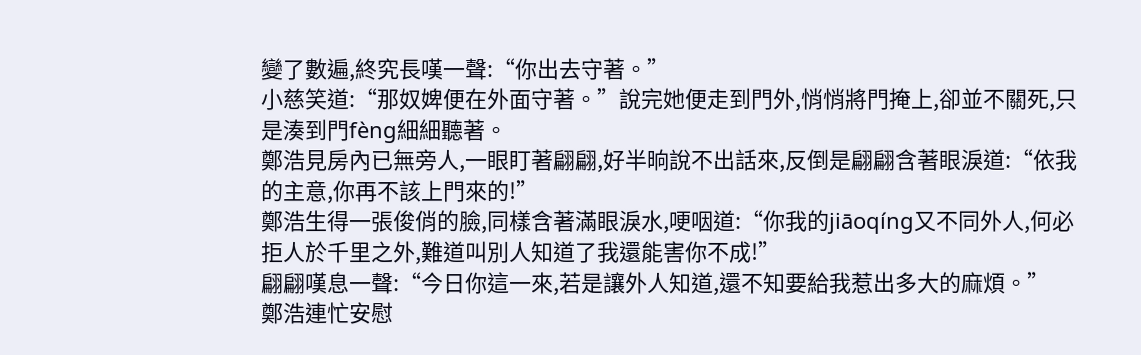變了數遍,終究長嘆一聲:“你出去守著。”
小慈笑道:“那奴婢便在外面守著。”說完她便走到門外,悄悄將門掩上,卻並不關死,只是湊到門fèng細細聽著。
鄭浩見房內已無旁人,一眼盯著翩翩,好半晌說不出話來,反倒是翩翩含著眼淚道:“依我的主意,你再不該上門來的!”
鄭浩生得一張俊俏的臉,同樣含著滿眼淚水,哽咽道:“你我的jiāoqíng又不同外人,何必拒人於千里之外,難道叫別人知道了我還能害你不成!”
翩翩嘆息一聲:“今日你這一來,若是讓外人知道,還不知要給我惹出多大的麻煩。”
鄭浩連忙安慰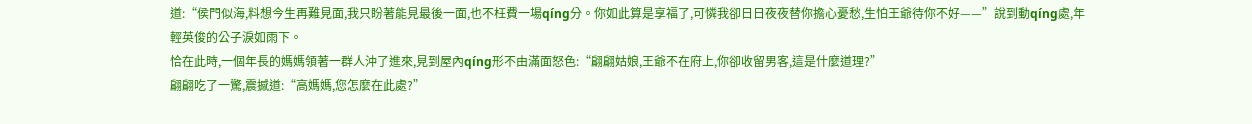道:“侯門似海,料想今生再難見面,我只盼著能見最後一面,也不枉費一場qíng分。你如此算是享福了,可憐我卻日日夜夜替你擔心憂愁,生怕王爺待你不好——”說到動qíng處,年輕英俊的公子淚如雨下。
恰在此時,一個年長的媽媽領著一群人沖了進來,見到屋內qíng形不由滿面怒色:“翩翩姑娘,王爺不在府上,你卻收留男客,這是什麼道理?”
翩翩吃了一驚,震撼道:“高媽媽,您怎麼在此處?”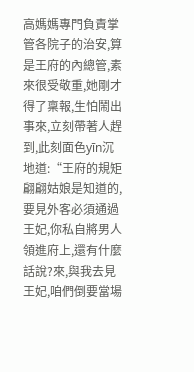高媽媽專門負責掌管各院子的治安,算是王府的內總管,素來很受敬重,她剛才得了稟報,生怕鬧出事來,立刻帶著人趕到,此刻面色yīn沉地道:“王府的規矩翩翩姑娘是知道的,要見外客必須通過王妃,你私自將男人領進府上,還有什麼話說?來,與我去見王妃,咱們倒要當場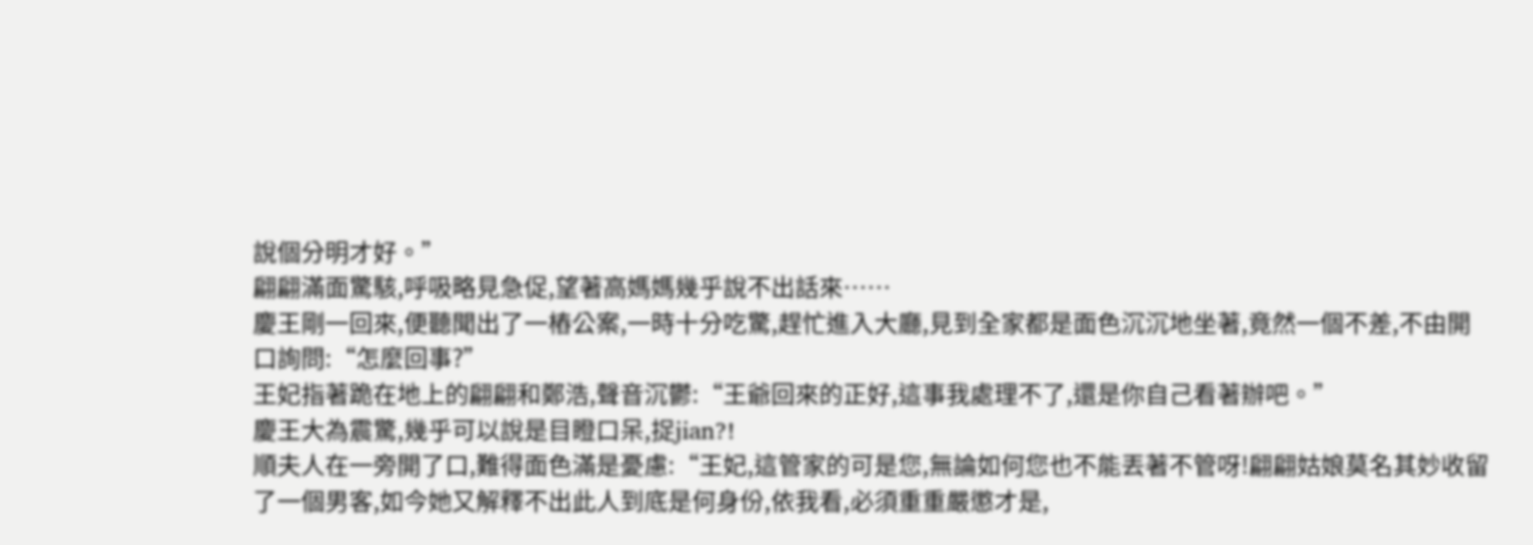說個分明才好。”
翩翩滿面驚駭,呼吸略見急促,望著高媽媽幾乎說不出話來……
慶王剛一回來,便聽聞出了一樁公案,一時十分吃驚,趕忙進入大廳,見到全家都是面色沉沉地坐著,竟然一個不差,不由開口詢問:“怎麼回事?”
王妃指著跪在地上的翩翩和鄭浩,聲音沉鬱:“王爺回來的正好,這事我處理不了,還是你自己看著辦吧。”
慶王大為震驚,幾乎可以說是目瞪口呆,捉jian?!
順夫人在一旁開了口,難得面色滿是憂慮:“王妃,這管家的可是您,無論如何您也不能丟著不管呀!翩翩姑娘莫名其妙收留了一個男客,如今她又解釋不出此人到底是何身份,依我看,必須重重嚴懲才是,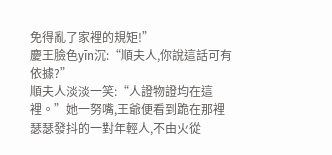免得亂了家裡的規矩!”
慶王臉色yīn沉:“順夫人,你說這話可有依據?”
順夫人淡淡一笑:“人證物證均在這裡。”她一努嘴,王爺便看到跪在那裡瑟瑟發抖的一對年輕人,不由火從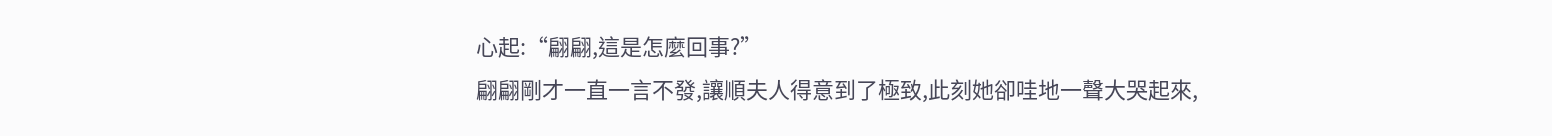心起:“翩翩,這是怎麼回事?”
翩翩剛才一直一言不發,讓順夫人得意到了極致,此刻她卻哇地一聲大哭起來,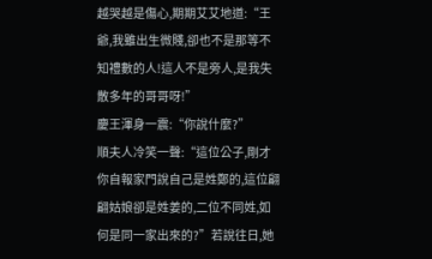越哭越是傷心,期期艾艾地道:“王爺,我雖出生微賤,卻也不是那等不知禮數的人!這人不是旁人,是我失散多年的哥哥呀!”
慶王渾身一震:“你說什麼?”
順夫人冷笑一聲:“這位公子,剛才你自報家門說自己是姓鄭的,這位翩翩姑娘卻是姓姜的,二位不同姓,如何是同一家出來的?”若說往日,她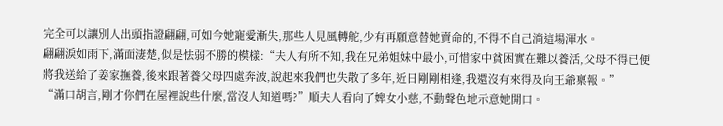完全可以讓別人出頭指證翩翩,可如今她寵愛漸失,那些人見風轉舵,少有再願意替她賣命的,不得不自己淌這場渾水。
翩翩淚如雨下,滿面淒楚,似是怯弱不勝的模樣:“夫人有所不知,我在兄弟姐妹中最小,可惜家中貧困實在難以養活,父母不得已便將我送給了姜家撫養,後來跟著養父母四處奔波,說起來我們也失散了多年,近日剛剛相逢,我還沒有來得及向王爺稟報。”
“滿口胡言,剛才你們在屋裡說些什麼,當沒人知道嗎?”順夫人看向了婢女小慈,不動聲色地示意她開口。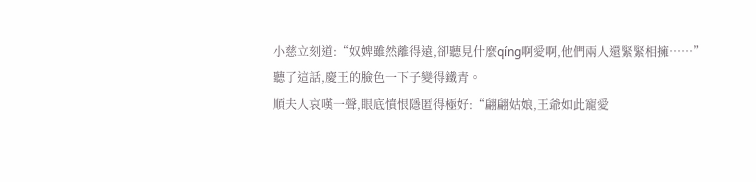小慈立刻道:“奴婢雖然離得遠,卻聽見什麼qíng啊愛啊,他們兩人還緊緊相擁……”
聽了這話,慶王的臉色一下子變得鐵青。
順夫人哀嘆一聲,眼底憤恨隱匿得極好:“翩翩姑娘,王爺如此寵愛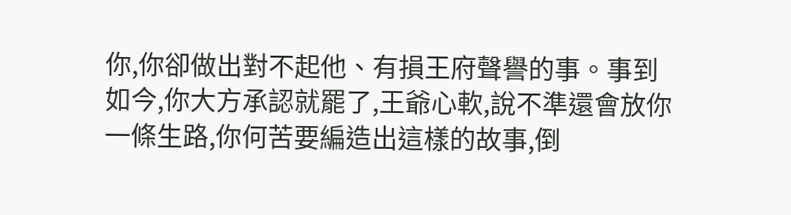你,你卻做出對不起他、有損王府聲譽的事。事到如今,你大方承認就罷了,王爺心軟,說不準還會放你一條生路,你何苦要編造出這樣的故事,倒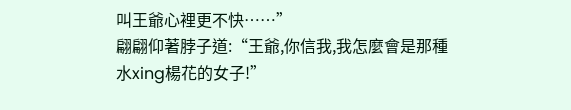叫王爺心裡更不快……”
翩翩仰著脖子道:“王爺,你信我,我怎麼會是那種水xing楊花的女子!”